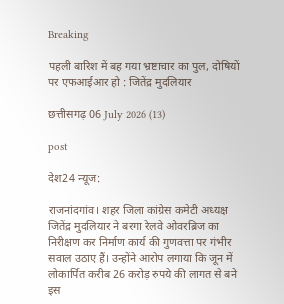Breaking

पहली बारिश में बह गया भ्रष्टाचार का पुल, दोषियों पर एफआईआर हो : जितेंद्र मुदलियार

छत्तीसगढ़ 06 July 2026 (13)

post

देश24 न्यूज:

राजनांदगांव। शहर जिला कांग्रेस कमेटी अध्यक्ष जितेंद्र मुदलियार ने बरगा रेलवे ओवरब्रिज का निरीक्षण कर निर्माण कार्य की गुणवत्ता पर गंभीर सवाल उठाए हैं। उन्होंने आरोप लगाया कि जून में लोकार्पित करीब 26 करोड़ रुपये की लागत से बने इस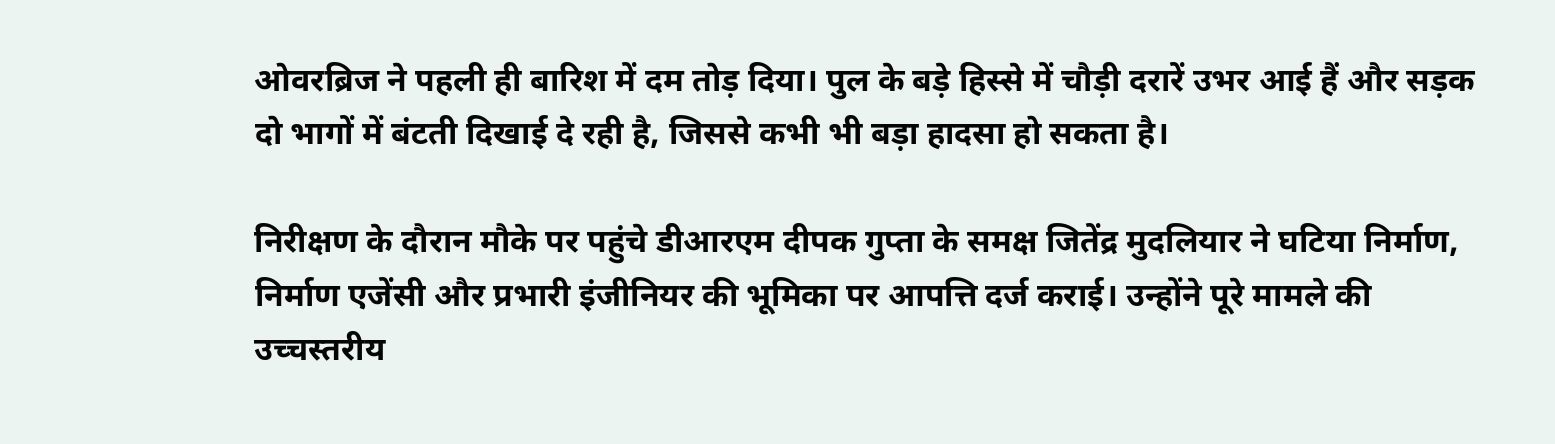ओवरब्रिज ने पहली ही बारिश में दम तोड़ दिया। पुल के बड़े हिस्से में चौड़ी दरारें उभर आई हैं और सड़क दो भागों में बंटती दिखाई दे रही है, जिससे कभी भी बड़ा हादसा हो सकता है।

निरीक्षण के दौरान मौके पर पहुंचे डीआरएम दीपक गुप्ता के समक्ष जितेंद्र मुदलियार ने घटिया निर्माण, निर्माण एजेंसी और प्रभारी इंजीनियर की भूमिका पर आपत्ति दर्ज कराई। उन्होंने पूरे मामले की उच्चस्तरीय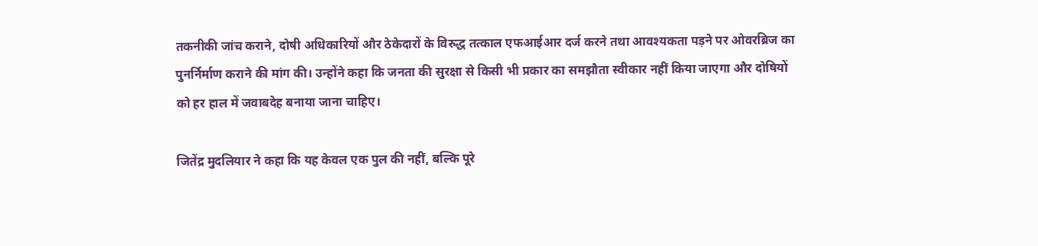तकनीकी जांच कराने, दोषी अधिकारियों और ठेकेदारों के विरुद्ध तत्काल एफआईआर दर्ज करने तथा आवश्यकता पड़ने पर ओवरब्रिज का पुनर्निर्माण कराने की मांग की। उन्होंने कहा कि जनता की सुरक्षा से किसी भी प्रकार का समझौता स्वीकार नहीं किया जाएगा और दोषियों को हर हाल में जवाबदेह बनाया जाना चाहिए।

जितेंद्र मुदलियार ने कहा कि यह केवल एक पुल की नहीं, बल्कि पूरे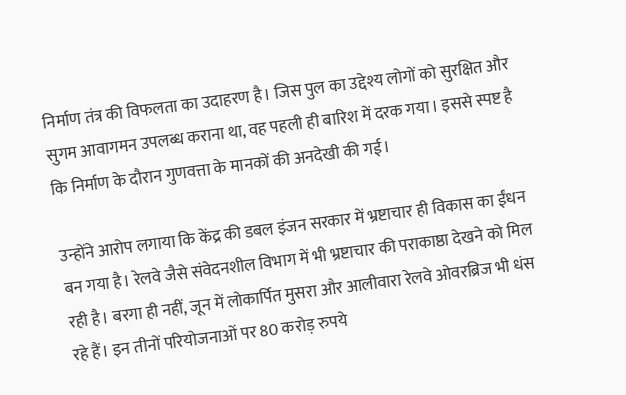निर्माण तंत्र की विफलता का उदाहरण है। जिस पुल का उद्देश्य लोगों को सुरक्षित और सुगम आवागमन उपलब्ध कराना था, वह पहली ही बारिश में दरक गया। इससे स्पष्ट है कि निर्माण के दौरान गुणवत्ता के मानकों की अनदेखी की गई।

उन्होंने आरोप लगाया कि केंद्र की डबल इंजन सरकार में भ्रष्टाचार ही विकास का ईंधन बन गया है। रेलवे जैसे संवेदनशील विभाग में भी भ्रष्टाचार की पराकाष्ठा देखने को मिल रही है। बरगा ही नहीं, जून में लोकार्पित मुसरा और आलीवारा रेलवे ओवरब्रिज भी धंस रहे हैं। इन तीनों परियोजनाओं पर 80 करोड़ रुपये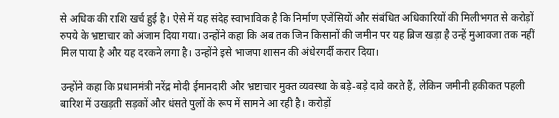से अधिक की राशि खर्च हुई है। ऐसे में यह संदेह स्वाभाविक है कि निर्माण एजेंसियों और संबंधित अधिकारियों की मिलीभगत से करोड़ों रुपये के भ्रष्टाचार को अंजाम दिया गया। उन्‍होंने कहा कि अब तक जिन किसानों की जमीन पर यह ब्रिज खड़ा है उन्‍हें मुआवजा तक नहीं मिल पाया है और यह दरकने लगा है। उन्‍होंने इसे भाजपा शासन की अंधेरगर्दी करार दिया।

उन्होंने कहा कि प्रधानमंत्री नरेंद्र मोदी ईमानदारी और भ्रष्टाचार मुक्त व्यवस्था के बड़े-बड़े दावे करते हैं, लेकिन जमीनी हकीकत पहली बारिश में उखड़ती सड़कों और धंसते पुलों के रूप में सामने आ रही है। करोड़ों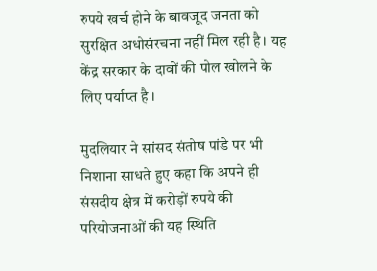रुपये खर्च होने के बावजूद जनता को सुरक्षित अधोसंरचना नहीं मिल रही है। यह केंद्र सरकार के दावों की पोल खोलने के लिए पर्याप्त है।

मुदलियार ने सांसद संतोष पांडे पर भी निशाना साधते हुए कहा कि अपने ही संसदीय क्षेत्र में करोड़ों रुपये की परियोजनाओं की यह स्थिति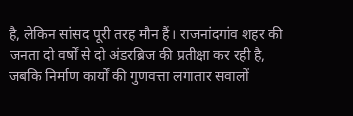है, लेकिन सांसद पूरी तरह मौन हैं। राजनांदगांव शहर की जनता दो वर्षों से दो अंडरब्रिज की प्रतीक्षा कर रही है, जबकि निर्माण कार्यों की गुणवत्ता लगातार सवालों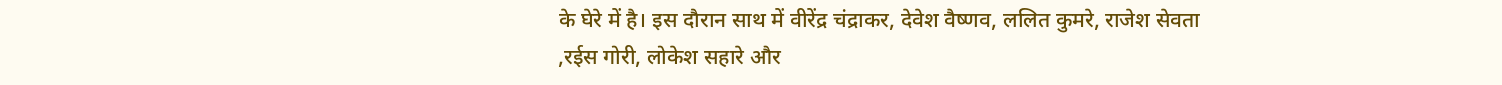के घेरे में है। इस दौरान साथ में वीरेंद्र चंद्राकर, देवेश वैष्णव, ललित कुमरे, राजेश सेवता ,रईस गोरी, लोकेश सहारे और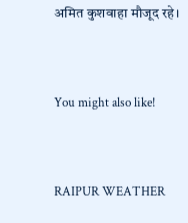अमित कुशवाहा मौजूद रहे।


You might also like!


RAIPUR WEATHER